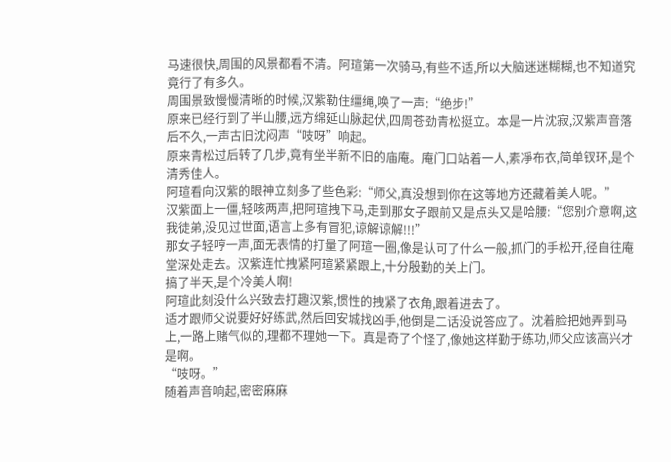马速很快,周围的风景都看不清。阿瑄第一次骑马,有些不适,所以大脑迷迷糊糊,也不知道究竟行了有多久。
周围景致慢慢清晰的时候,汉紫勒住缰绳,唤了一声:“绝步!”
原来已经行到了半山腰,远方绵延山脉起伏,四周苍劲青松挺立。本是一片沈寂,汉紫声音落后不久,一声古旧沈闷声“吱呀”响起。
原来青松过后转了几步,竟有坐半新不旧的庙庵。庵门口站着一人,素凈布衣,简单钗环,是个清秀佳人。
阿瑄看向汉紫的眼神立刻多了些色彩:“师父,真没想到你在这等地方还藏着美人呢。”
汉紫面上一僵,轻咳两声,把阿瑄拽下马,走到那女子跟前又是点头又是哈腰:“您别介意啊,这我徒弟,没见过世面,语言上多有冒犯,谅解谅解!!!”
那女子轻哼一声,面无表情的打量了阿瑄一圈,像是认可了什么一般,抓门的手松开,径自往庵堂深处走去。汉紫连忙拽紧阿瑄紧紧跟上,十分殷勤的关上门。
搞了半天,是个冷美人啊!
阿瑄此刻没什么兴致去打趣汉紫,惯性的拽紧了衣角,跟着进去了。
适才跟师父说要好好练武,然后回安城找凶手,他倒是二话没说答应了。沈着脸把她弄到马上,一路上赌气似的,理都不理她一下。真是奇了个怪了,像她这样勤于练功,师父应该高兴才是啊。
“吱呀。”
随着声音响起,密密麻麻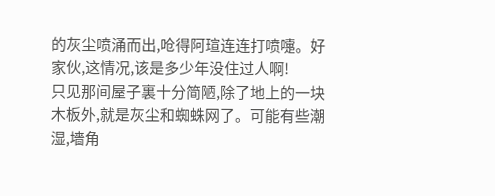的灰尘喷涌而出,呛得阿瑄连连打喷嚏。好家伙,这情况,该是多少年没住过人啊!
只见那间屋子裏十分简陋,除了地上的一块木板外,就是灰尘和蜘蛛网了。可能有些潮湿,墻角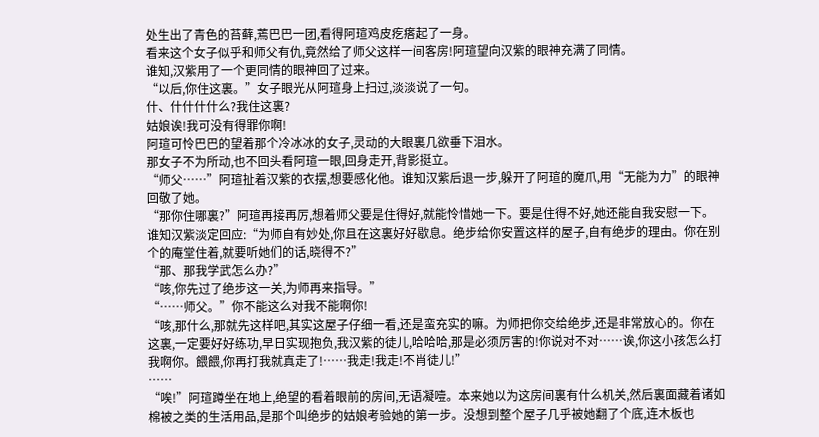处生出了青色的苔藓,蔫巴巴一团,看得阿瑄鸡皮疙瘩起了一身。
看来这个女子似乎和师父有仇,竟然给了师父这样一间客房!阿瑄望向汉紫的眼神充满了同情。
谁知,汉紫用了一个更同情的眼神回了过来。
“以后,你住这裏。”女子眼光从阿瑄身上扫过,淡淡说了一句。
什、什什什什么?我住这裏?
姑娘诶!我可没有得罪你啊!
阿瑄可怜巴巴的望着那个冷冰冰的女子,灵动的大眼裏几欲垂下泪水。
那女子不为所动,也不回头看阿瑄一眼,回身走开,背影挺立。
“师父……”阿瑄扯着汉紫的衣摆,想要感化他。谁知汉紫后退一步,躲开了阿瑄的魔爪,用“无能为力”的眼神回敬了她。
“那你住哪裏?”阿瑄再接再厉,想着师父要是住得好,就能怜惜她一下。要是住得不好,她还能自我安慰一下。
谁知汉紫淡定回应:“为师自有妙处,你且在这裏好好歇息。绝步给你安置这样的屋子,自有绝步的理由。你在别个的庵堂住着,就要听她们的话,晓得不?”
“那、那我学武怎么办?”
“咳,你先过了绝步这一关,为师再来指导。”
“……师父。”你不能这么对我不能啊你!
“咳,那什么,那就先这样吧,其实这屋子仔细一看,还是蛮充实的嘛。为师把你交给绝步,还是非常放心的。你在这裏,一定要好好练功,早日实现抱负,我汉紫的徒儿,哈哈哈,那是必须厉害的!你说对不对……诶,你这小孩怎么打我啊你。餵餵,你再打我就真走了!……我走!我走!不肖徒儿!”
……
“唉!”阿瑄蹲坐在地上,绝望的看着眼前的房间,无语凝噎。本来她以为这房间裏有什么机关,然后裏面藏着诸如棉被之类的生活用品,是那个叫绝步的姑娘考验她的第一步。没想到整个屋子几乎被她翻了个底,连木板也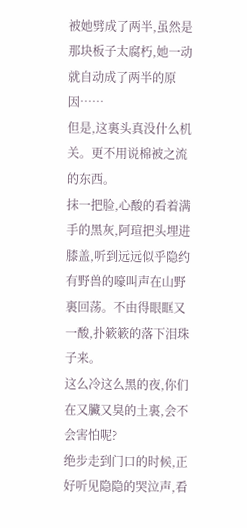被她劈成了两半,虽然是那块板子太腐朽,她一动就自动成了两半的原因……
但是,这裏头真没什么机关。更不用说棉被之流的东西。
抹一把脸,心酸的看着满手的黑灰,阿瑄把头埋进膝盖,听到远远似乎隐约有野兽的嚎叫声在山野裏回荡。不由得眼眶又一酸,扑簌簌的落下泪珠子来。
这么冷这么黑的夜,你们在又臟又臭的土裏,会不会害怕呢?
绝步走到门口的时候,正好听见隐隐的哭泣声,看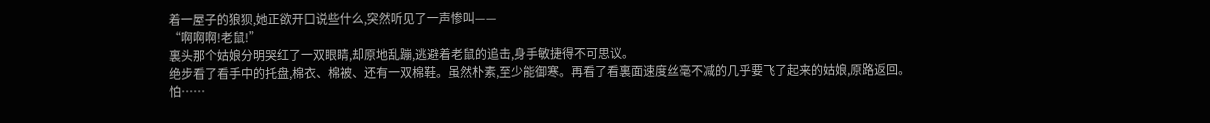着一屋子的狼狈,她正欲开口说些什么,突然听见了一声惨叫——
“啊啊啊!老鼠!”
裏头那个姑娘分明哭红了一双眼睛,却原地乱蹦,逃避着老鼠的追击,身手敏捷得不可思议。
绝步看了看手中的托盘,棉衣、棉被、还有一双棉鞋。虽然朴素,至少能御寒。再看了看裏面速度丝毫不减的几乎要飞了起来的姑娘,原路返回。
怕……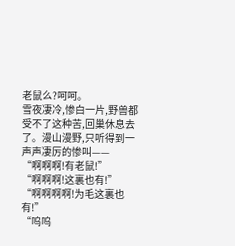老鼠么?呵呵。
雪夜凄冷,惨白一片,野兽都受不了这种苦,回巢休息去了。漫山漫野,只听得到一声声凄厉的惨叫——
“啊啊啊!有老鼠!”
“啊啊啊!这裏也有!”
“啊啊啊啊!为毛这裏也有!”
“呜呜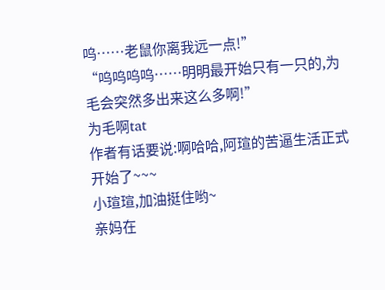呜……老鼠你离我远一点!”
“呜呜呜呜……明明最开始只有一只的,为毛会突然多出来这么多啊!”
为毛啊tat
作者有话要说:啊哈哈,阿瑄的苦逼生活正式开始了~~~
小瑄瑄,加油挺住哟~
亲妈在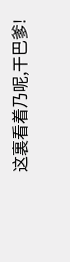这裏看着乃呢,干巴爹!